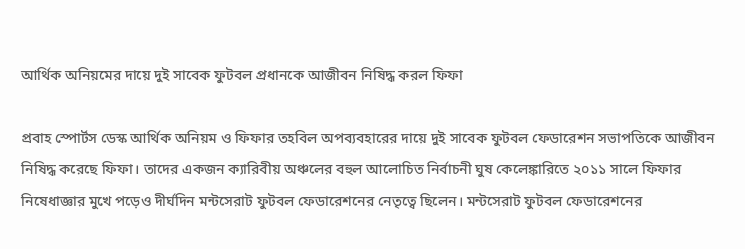আর্থিক অনিয়মের দায়ে দুই সাবেক ফুটবল প্রধানকে আজীবন নিষিদ্ধ করল ফিফা

প্রবাহ স্পোর্টস ডেস্ক আর্থিক অনিয়ম ও ফিফার তহবিল অপব্যবহারের দায়ে দুই সাবেক ফুটবল ফেডারেশন সভাপতিকে আজীবন নিষিদ্ধ করেছে ফিফা। তাদের একজন ক্যারিবীয় অঞ্চলের বহুল আলোচিত নির্বাচনী ঘুষ কেলেঙ্কারিতে ২০১১ সালে ফিফার নিষেধাজ্ঞার মুখে পড়েও দীর্ঘদিন মন্টসেরাট ফুটবল ফেডারেশনের নেতৃত্বে ছিলেন। মন্টসেরাট ফুটবল ফেডারেশনের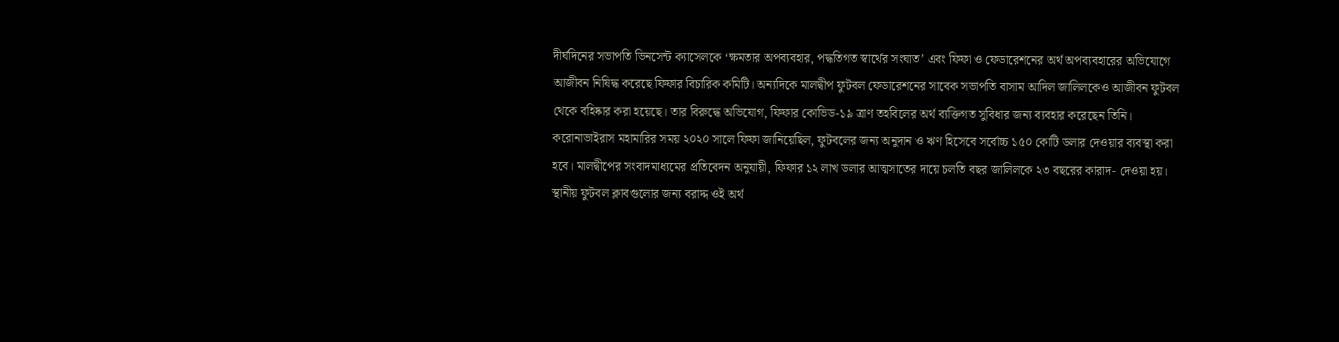দীর্ঘদিনের সভাপতি ভিনসেন্ট ক্যাসেলকে ‘ক্ষমতার অপব্যবহার, পদ্ধতিগত স্বার্থের সংঘাত’ এবং ফিফা ও ফেডারেশনের অর্থ অপব্যবহারের অভিযোগে আজীবন নিষিদ্ধ করেছে ফিফার বিচারিক কমিটি। অন্যদিকে মালদ্বীপ ফুটবল ফেডারেশনের সাবেক সভাপতি বাসাম আদিল জালিলকেও আজীবন ফুটবল থেকে বহিষ্কার করা হয়েছে। তার বিরুদ্ধে অভিযোগ, ফিফার কোভিড-১৯ ত্রাণ তহবিলের অর্থ ব্যক্তিগত সুবিধার জন্য ব্যবহার করেছেন তিনি। করোনাভাইরাস মহামারির সময় ২০২০ সালে ফিফা জানিয়েছিল, ফুটবলের জন্য অনুদান ও ঋণ হিসেবে সর্বোচ্চ ১৫০ কোটি ডলার দেওয়ার ব্যবস্থা করা হবে। মালদ্বীপের সংবাদমাধ্যমের প্রতিবেদন অনুযায়ী, ফিফার ১২ লাখ ডলার আত্মসাতের দায়ে চলতি বছর জালিলকে ২৩ বছরের কারাদ- দেওয়া হয়। স্থানীয় ফুটবল ক্লাবগুলোর জন্য বরাদ্দ ওই অর্থ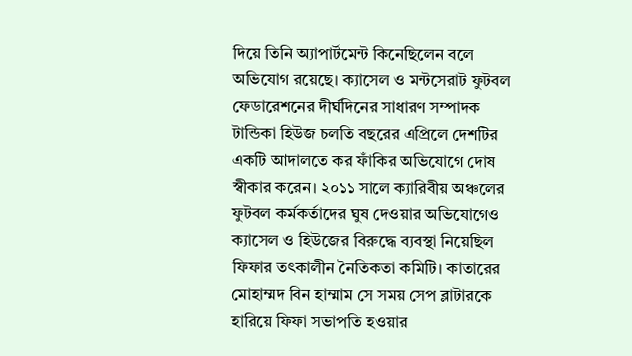দিয়ে তিনি অ্যাপার্টমেন্ট কিনেছিলেন বলে অভিযোগ রয়েছে। ক্যাসেল ও মন্টসেরাট ফুটবল ফেডারেশনের দীর্ঘদিনের সাধারণ সম্পাদক টান্ডিকা হিউজ চলতি বছরের এপ্রিলে দেশটির একটি আদালতে কর ফাঁকির অভিযোগে দোষ স্বীকার করেন। ২০১১ সালে ক্যারিবীয় অঞ্চলের ফুটবল কর্মকর্তাদের ঘুষ দেওয়ার অভিযোগেও ক্যাসেল ও হিউজের বিরুদ্ধে ব্যবস্থা নিয়েছিল ফিফার তৎকালীন নৈতিকতা কমিটি। কাতারের মোহাম্মদ বিন হাম্মাম সে সময় সেপ ব্লাটারকে হারিয়ে ফিফা সভাপতি হওয়ার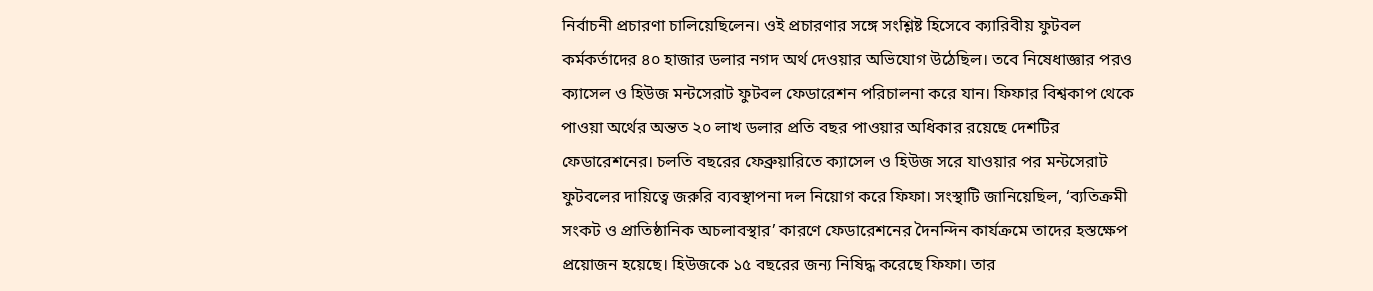নির্বাচনী প্রচারণা চালিয়েছিলেন। ওই প্রচারণার সঙ্গে সংশ্লিষ্ট হিসেবে ক্যারিবীয় ফুটবল কর্মকর্তাদের ৪০ হাজার ডলার নগদ অর্থ দেওয়ার অভিযোগ উঠেছিল। তবে নিষেধাজ্ঞার পরও ক্যাসেল ও হিউজ মন্টসেরাট ফুটবল ফেডারেশন পরিচালনা করে যান। ফিফার বিশ্বকাপ থেকে পাওয়া অর্থের অন্তত ২০ লাখ ডলার প্রতি বছর পাওয়ার অধিকার রয়েছে দেশটির ফেডারেশনের। চলতি বছরের ফেব্রুয়ারিতে ক্যাসেল ও হিউজ সরে যাওয়ার পর মন্টসেরাট ফুটবলের দায়িত্বে জরুরি ব্যবস্থাপনা দল নিয়োগ করে ফিফা। সংস্থাটি জানিয়েছিল, ‘ব্যতিক্রমী সংকট ও প্রাতিষ্ঠানিক অচলাবস্থার’ কারণে ফেডারেশনের দৈনন্দিন কার্যক্রমে তাদের হস্তক্ষেপ প্রয়োজন হয়েছে। হিউজকে ১৫ বছরের জন্য নিষিদ্ধ করেছে ফিফা। তার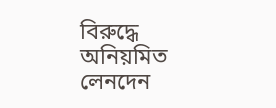বিরুদ্ধে অনিয়মিত লেনদেন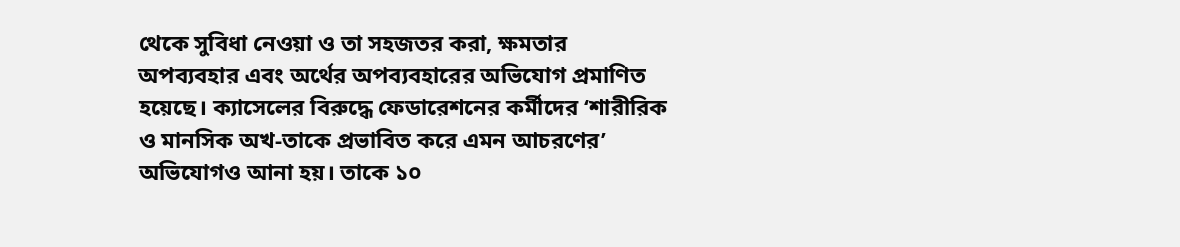থেকে সুবিধা নেওয়া ও তা সহজতর করা, ক্ষমতার অপব্যবহার এবং অর্থের অপব্যবহারের অভিযোগ প্রমাণিত হয়েছে। ক্যাসেলের বিরুদ্ধে ফেডারেশনের কর্মীদের ‘শারীরিক ও মানসিক অখ-তাকে প্রভাবিত করে এমন আচরণের’ অভিযোগও আনা হয়। তাকে ১০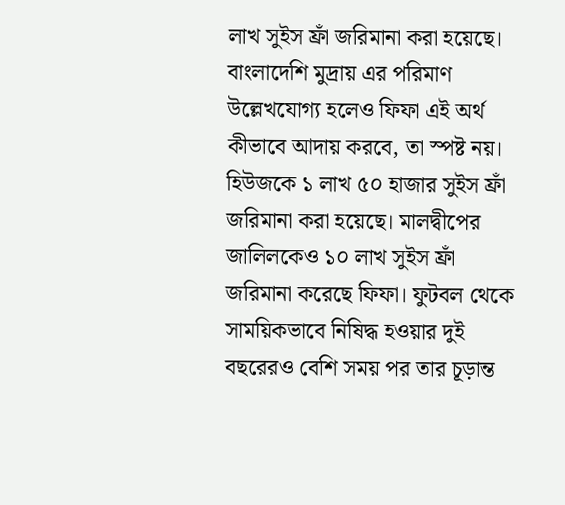লাখ সুইস ফ্রাঁ জরিমানা করা হয়েছে। বাংলাদেশি মুদ্রায় এর পরিমাণ উল্লেখযোগ্য হলেও ফিফা এই অর্থ কীভাবে আদায় করবে, তা স্পষ্ট নয়। হিউজকে ১ লাখ ৫০ হাজার সুইস ফ্রাঁ জরিমানা করা হয়েছে। মালদ্বীপের জালিলকেও ১০ লাখ সুইস ফ্রাঁ জরিমানা করেছে ফিফা। ফুটবল থেকে সাময়িকভাবে নিষিদ্ধ হওয়ার দুই বছরেরও বেশি সময় পর তার চূড়ান্ত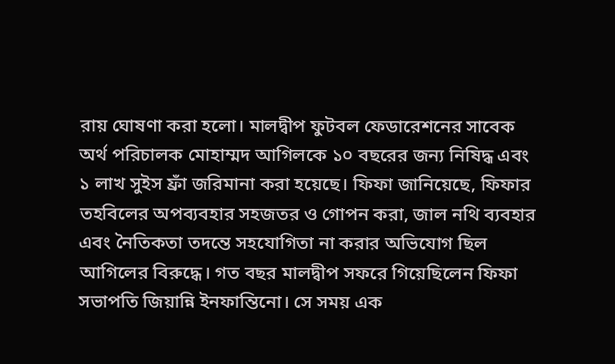রায় ঘোষণা করা হলো। মালদ্বীপ ফুটবল ফেডারেশনের সাবেক অর্থ পরিচালক মোহাম্মদ আগিলকে ১০ বছরের জন্য নিষিদ্ধ এবং ১ লাখ সুইস ফ্রাঁ জরিমানা করা হয়েছে। ফিফা জানিয়েছে, ফিফার তহবিলের অপব্যবহার সহজতর ও গোপন করা, জাল নথি ব্যবহার এবং নৈতিকতা তদন্তে সহযোগিতা না করার অভিযোগ ছিল আগিলের বিরুদ্ধে। গত বছর মালদ্বীপ সফরে গিয়েছিলেন ফিফা সভাপতি জিয়ান্নি ইনফান্তিনো। সে সময় এক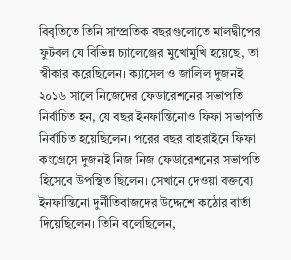বিবৃতিতে তিনি সাম্প্রতিক বছরগুলোতে মালদ্বীপের ফুটবল যে বিভিন্ন চ্যালেঞ্জের মুখোমুখি হয়েছে, তা স্বীকার করেছিলেন। ক্যাসেল ও জালিল দুজনই ২০১৬ সালে নিজেদের ফেডারেশনের সভাপতি নির্বাচিত হন, যে বছর ইনফান্তিনোও ফিফা সভাপতি নির্বাচিত হয়েছিলেন। পরের বছর বাহরাইনে ফিফা কংগ্রেসে দুজনই নিজ নিজ ফেডারেশনের সভাপতি হিসেবে উপস্থিত ছিলেন। সেখানে দেওয়া বক্তব্যে ইনফান্তিনো দুর্নীতিবাজদের উদ্দেশে কঠোর বার্তা দিয়েছিলেন। তিনি বলেছিলেন,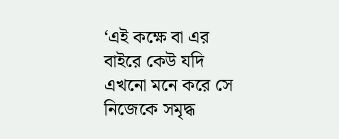‘এই কক্ষে বা এর বাইরে কেউ যদি এখনো মনে করে সে নিজেকে সমৃদ্ধ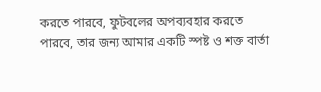করতে পারবে, ফুটবলের অপব্যবহার করতে পারবে, তার জন্য আমার একটি স্পষ্ট ও শক্ত বার্তা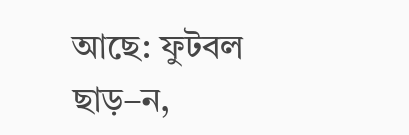আছে: ফুটবল ছাড়–ন,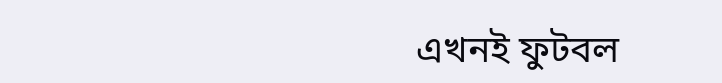এখনই ফুটবল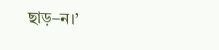ছাড়–ন।’